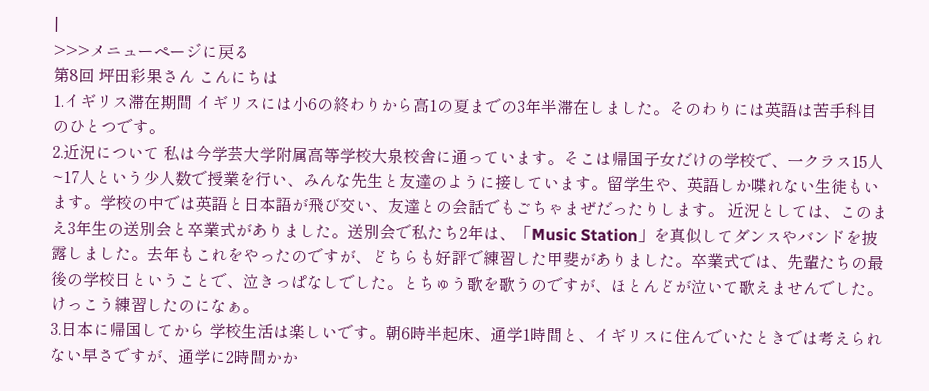|
>>>メニューページに戻る
第8回 坪田彩果さん こんにちは
1.イギリス滞在期間 イギリスには小6の終わりから高1の夏までの3年半滞在しました。そのわりには英語は苦手科目のひとつです。
2.近況について 私は今学芸大学附属高等学校大泉校舎に通っています。そこは帰国子女だけの学校で、一クラス15人~17人という少人数で授業を行い、みんな先生と友達のように接しています。留学生や、英語しか喋れない生徒もいます。学校の中では英語と日本語が飛び交い、友達との会話でもごちゃまぜだったりします。 近況としては、このまえ3年生の送別会と卒業式がありました。送別会で私たち2年は、「Music Station」を真似してダンスやバンドを披露しました。去年もこれをやったのですが、どちらも好評で練習した甲斐がありました。卒業式では、先輩たちの最後の学校日ということで、泣きっぱなしでした。とちゅう歌を歌うのですが、ほとんどが泣いて歌えませんでした。けっこう練習したのになぁ。
3.日本に帰国してから 学校生活は楽しいです。朝6時半起床、通学1時間と、イギリスに住んでいたときでは考えられない早さですが、通学に2時間かか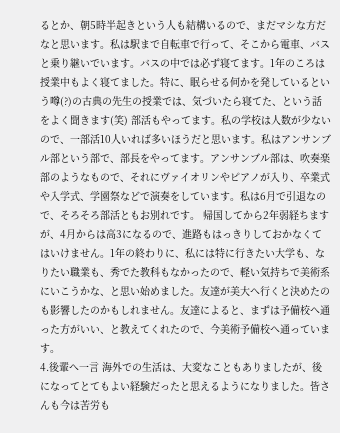るとか、朝5時半起きという人も結構いるので、まだマシな方だなと思います。私は駅まで自転車で行って、そこから電車、バスと乗り継いでいます。バスの中では必ず寝てます。1年のころは授業中もよく寝てました。特に、眠らせる何かを発しているという噂(?)の古典の先生の授業では、気づいたら寝てた、という話をよく聞きます(笑) 部活もやってます。私の学校は人数が少ないので、一部活10人いれば多いほうだと思います。私はアンサンブル部という部で、部長をやってます。アンサンブル部は、吹奏楽部のようなもので、それにヴァイオリンやピアノが入り、卒業式や入学式、学園祭などで演奏をしています。私は6月で引退なので、そろそろ部活ともお別れです。 帰国してから2年弱経ちますが、4月からは高3になるので、進路もはっきりしておかなくてはいけません。1年の終わりに、私には特に行きたい大学も、なりたい職業も、秀でた教科もなかったので、軽い気持ちで美術系にいこうかな、と思い始めました。友達が美大へ行くと決めたのも影響したのかもしれません。友達によると、まずは予備校へ通った方がいい、と教えてくれたので、今美術予備校へ通っています。
4.後輩へ一言 海外での生活は、大変なこともありましたが、後になってとてもよい経験だったと思えるようになりました。皆さんも今は苦労も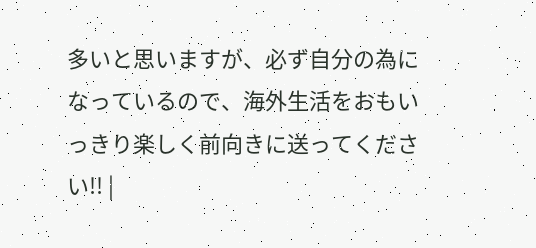多いと思いますが、必ず自分の為になっているので、海外生活をおもいっきり楽しく前向きに送ってください!! |